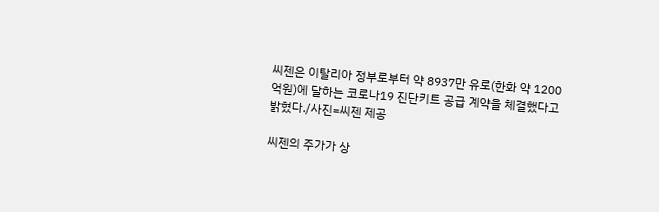씨젠은 이탈리아 정부로부터 약 8937만 유로(한화 약 1200억원)에 달하는 코로나19 진단키트 공급 계약을 체결했다고 밝혔다./사진=씨젠 제공

씨젠의 주가가 상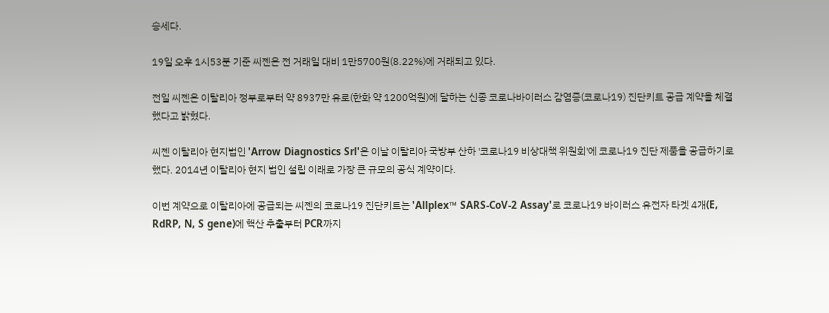승세다.

19일 오후 1시53분 기준 씨젠은 전 거래일 대비 1만5700원(8.22%)에 거래되고 있다.

전일 씨젠은 이탈리아 정부로부터 약 8937만 유로(한화 약 1200억원)에 달하는 신종 코로나바이러스 감염증(코로나19) 진단키트 공급 계약을 체결했다고 밝혔다.

씨젠 이탈리아 현지법인 'Arrow Diagnostics Srl'은 이날 이탈리아 국방부 산하 '코로나19 비상대책 위원회'에 코로나19 진단 제품을 공급하기로 했다. 2014년 이탈리아 현지 법인 설립 이래로 가장 큰 규모의 공식 계약이다.

이번 계약으로 이탈리아에 공급되는 씨젠의 코로나19 진단키트는 'Allplex™ SARS-CoV-2 Assay'로 코로나19 바이러스 유전자 타겟 4개(E, RdRP, N, S gene)에 핵산 추출부터 PCR까지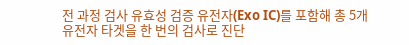전 과정 검사 유효성 검증 유전자(Exo IC)를 포함해 총 5개 유전자 타겟을 한 번의 검사로 진단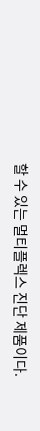할 수 있는 멀티플렉스 진단 제품이다.